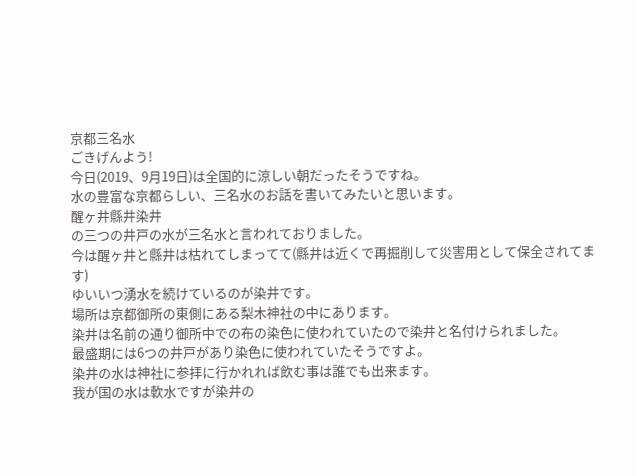京都三名水
ごきげんよう!
今日(2019、9月19日)は全国的に涼しい朝だったそうですね。
水の豊富な京都らしい、三名水のお話を書いてみたいと思います。
醒ヶ井縣井染井
の三つの井戸の水が三名水と言われておりました。
今は醒ヶ井と縣井は枯れてしまってて(縣井は近くで再掘削して災害用として保全されてます)
ゆいいつ湧水を続けているのが染井です。
場所は京都御所の東側にある梨木神社の中にあります。
染井は名前の通り御所中での布の染色に使われていたので染井と名付けられました。
最盛期には6つの井戸があり染色に使われていたそうですよ。
染井の水は神社に参拝に行かれれば飲む事は誰でも出来ます。
我が国の水は軟水ですが染井の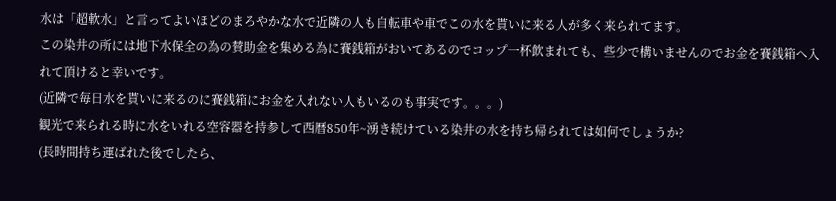水は「超軟水」と言ってよいほどのまろやかな水で近隣の人も自転車や車でこの水を貰いに来る人が多く来られてます。
この染井の所には地下水保全の為の賛助金を集める為に賽銭箱がおいてあるのでコップ一杯飲まれても、些少で構いませんのでお金を賽銭箱へ入れて頂けると幸いです。
(近隣で毎日水を貰いに来るのに賽銭箱にお金を入れない人もいるのも事実です。。。)
観光で来られる時に水をいれる空容器を持参して西暦850年~湧き続けている染井の水を持ち帰られては如何でしょうか?
(長時間持ち運ばれた後でしたら、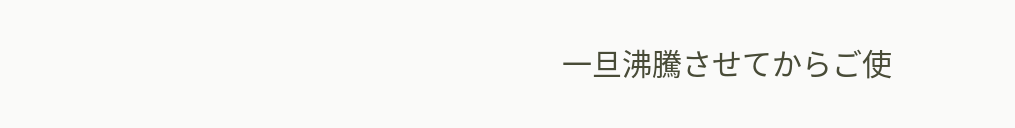一旦沸騰させてからご使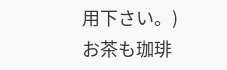用下さい。)
お茶も珈琲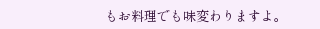もお料理でも味変わりますよ。